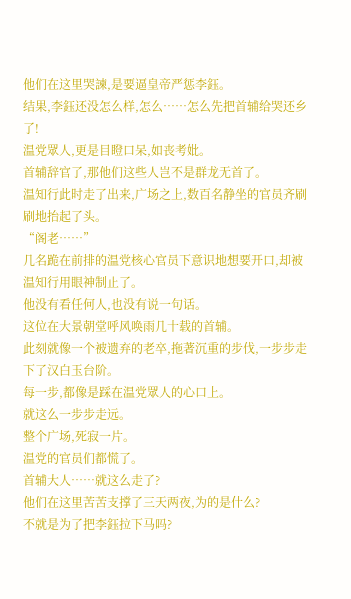他们在这里哭諫,是要逼皇帝严惩李鈺。
结果,李鈺还没怎么样,怎么……怎么先把首辅给哭还乡了!
温党眾人,更是目瞪口呆,如丧考妣。
首辅辞官了,那他们这些人岂不是群龙无首了。
温知行此时走了出来,广场之上,数百名静坐的官员齐刷刷地抬起了头。
“阁老……”
几名跪在前排的温党核心官员下意识地想要开口,却被温知行用眼神制止了。
他没有看任何人,也没有说一句话。
这位在大景朝堂呼风唤雨几十载的首辅。
此刻就像一个被遗弃的老卒,拖著沉重的步伐,一步步走下了汉白玉台阶。
每一步,都像是踩在温党眾人的心口上。
就这么一步步走远。
整个广场,死寂一片。
温党的官员们都慌了。
首辅大人……就这么走了?
他们在这里苦苦支撑了三天两夜,为的是什么?
不就是为了把李鈺拉下马吗?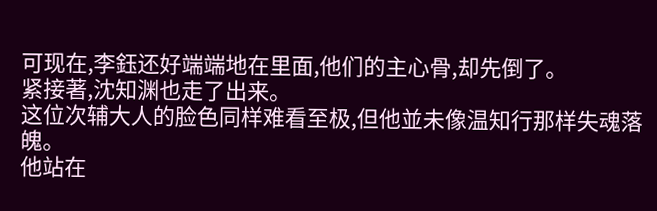可现在,李鈺还好端端地在里面,他们的主心骨,却先倒了。
紧接著,沈知渊也走了出来。
这位次辅大人的脸色同样难看至极,但他並未像温知行那样失魂落魄。
他站在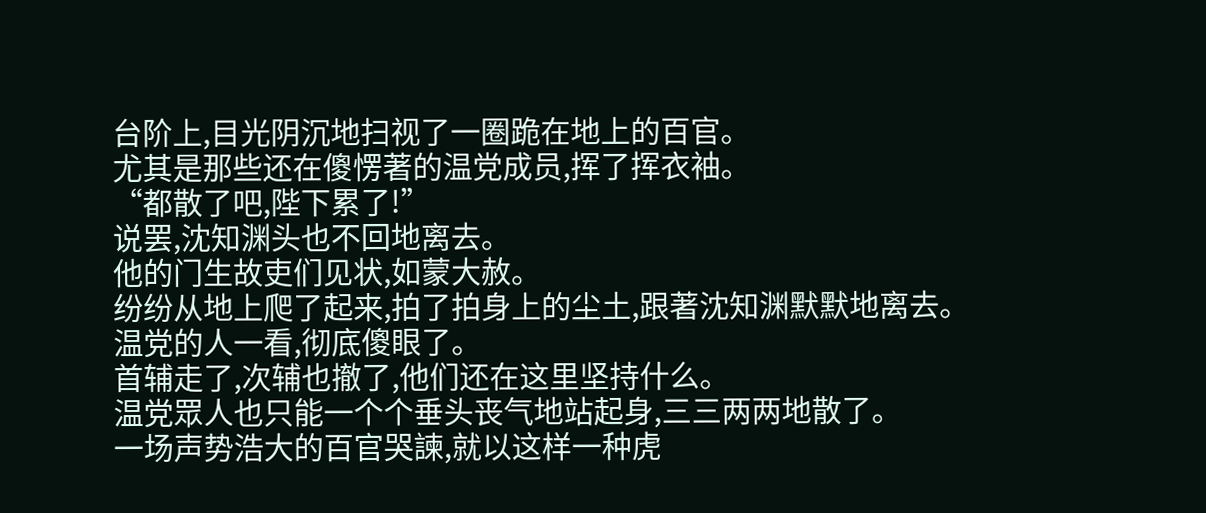台阶上,目光阴沉地扫视了一圈跪在地上的百官。
尤其是那些还在傻愣著的温党成员,挥了挥衣袖。
“都散了吧,陛下累了!”
说罢,沈知渊头也不回地离去。
他的门生故吏们见状,如蒙大赦。
纷纷从地上爬了起来,拍了拍身上的尘土,跟著沈知渊默默地离去。
温党的人一看,彻底傻眼了。
首辅走了,次辅也撤了,他们还在这里坚持什么。
温党眾人也只能一个个垂头丧气地站起身,三三两两地散了。
一场声势浩大的百官哭諫,就以这样一种虎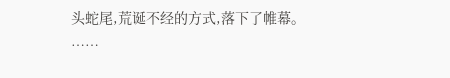头蛇尾,荒诞不经的方式,落下了帷幕。
……